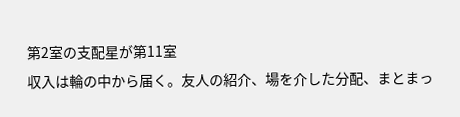第2室の支配星が第11室
収入は輪の中から届く。友人の紹介、場を介した分配、まとまっ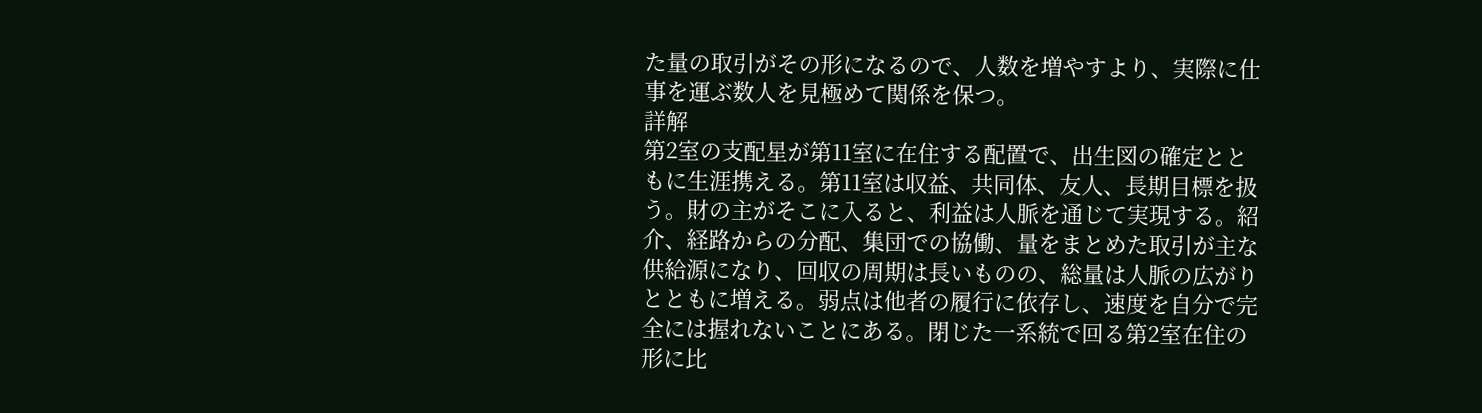た量の取引がその形になるので、人数を増やすより、実際に仕事を運ぶ数人を見極めて関係を保つ。
詳解
第2室の支配星が第11室に在住する配置で、出生図の確定とともに生涯携える。第11室は収益、共同体、友人、長期目標を扱う。財の主がそこに入ると、利益は人脈を通じて実現する。紹介、経路からの分配、集団での協働、量をまとめた取引が主な供給源になり、回収の周期は長いものの、総量は人脈の広がりとともに増える。弱点は他者の履行に依存し、速度を自分で完全には握れないことにある。閉じた一系統で回る第2室在住の形に比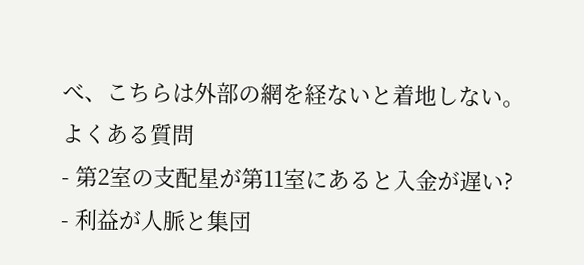べ、こちらは外部の網を経ないと着地しない。
よくある質問
- 第2室の支配星が第11室にあると入金が遅い?
- 利益が人脈と集団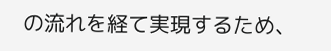の流れを経て実現するため、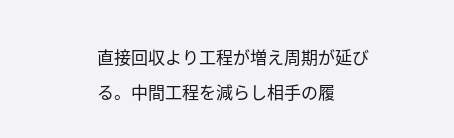直接回収より工程が増え周期が延びる。中間工程を減らし相手の履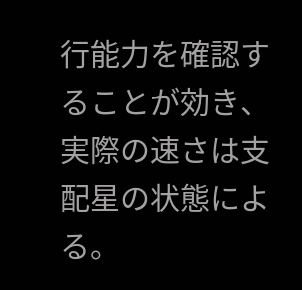行能力を確認することが効き、実際の速さは支配星の状態による。